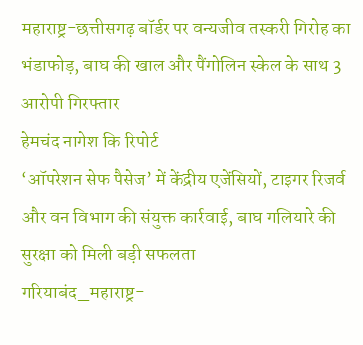महाराष्ट्र-छत्तीसगढ़ बॉर्डर पर वन्यजीव तस्करी गिरोह का भंडाफोड़, बाघ की खाल और पैंगोलिन स्केल के साथ 3 आरोपी गिरफ्तार
हेमचंद नागेश कि रिपोर्ट
‘ऑपरेशन सेफ पैसेज’ में केंद्रीय एजेंसियों, टाइगर रिजर्व और वन विभाग की संयुक्त कार्रवाई, बाघ गलियारे की सुरक्षा को मिली बड़ी सफलता
गरियाबंद_महाराष्ट्र-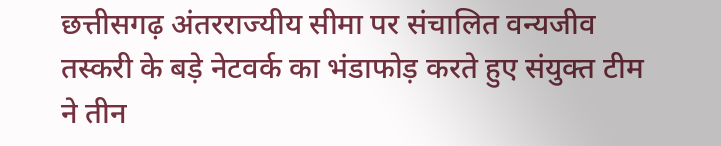छत्तीसगढ़ अंतरराज्यीय सीमा पर संचालित वन्यजीव तस्करी के बड़े नेटवर्क का भंडाफोड़ करते हुए संयुक्त टीम ने तीन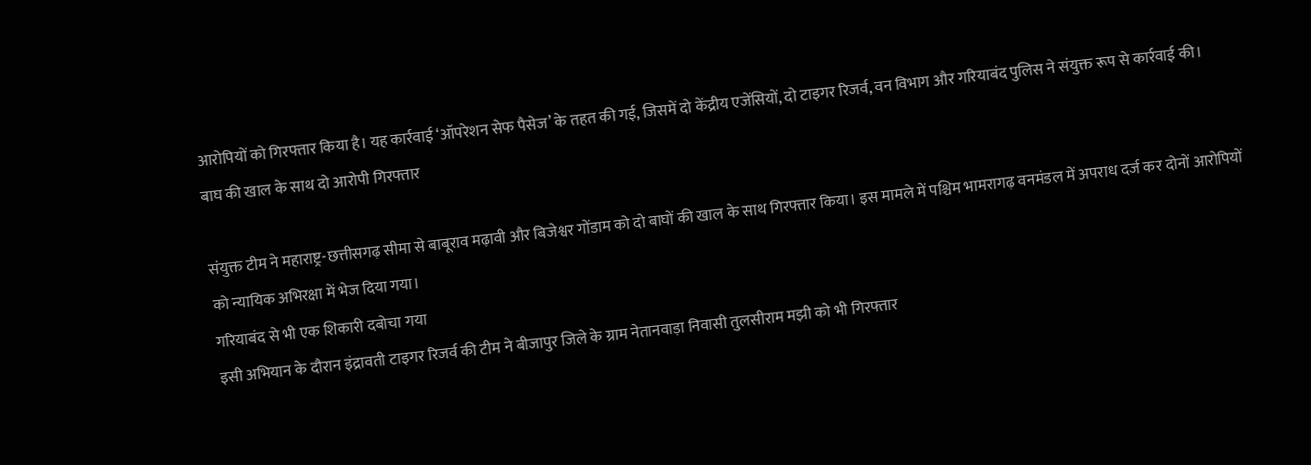आरोपियों को गिरफ्तार किया है। यह कार्रवाई ‘ऑपरेशन सेफ पैसेज’ के तहत की गई, जिसमें दो केंद्रीय एजेंसियों, दो टाइगर रिजर्व, वन विभाग और गरियाबंद पुलिस ने संयुक्त रूप से कार्रवाई की।
बाघ की खाल के साथ दो आरोपी गिरफ्तार

संयुक्त टीम ने महाराष्ट्र-छत्तीसगढ़ सीमा से बाबूराव मढ़ावी और बिजेश्वर गोंडाम को दो बाघों की खाल के साथ गिरफ्तार किया। इस मामले में पश्चिम भामरागढ़ वनमंडल में अपराध दर्ज कर दोनों आरोपियों को न्यायिक अभिरक्षा में भेज दिया गया।
गरियाबंद से भी एक शिकारी दबोचा गया
इसी अभियान के दौरान इंद्रावती टाइगर रिजर्व की टीम ने बीजापुर जिले के ग्राम नेतानवाड़ा निवासी तुलसीराम मझी को भी गिरफ्तार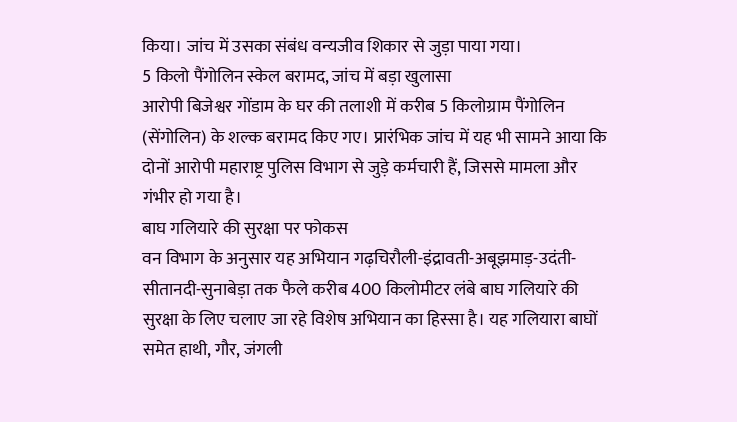किया। जांच में उसका संबंध वन्यजीव शिकार से जुड़ा पाया गया।
5 किलो पैंगोलिन स्केल बरामद, जांच में बड़ा खुलासा
आरोपी बिजेश्वर गोंडाम के घर की तलाशी में करीब 5 किलोग्राम पैंगोलिन (सेंगोलिन) के शल्क बरामद किए गए। प्रारंभिक जांच में यह भी सामने आया कि दोनों आरोपी महाराष्ट्र पुलिस विभाग से जुड़े कर्मचारी हैं, जिससे मामला और गंभीर हो गया है।
बाघ गलियारे की सुरक्षा पर फोकस
वन विभाग के अनुसार यह अभियान गढ़चिरौली-इंद्रावती-अबूझमाड़-उदंती-सीतानदी-सुनाबेड़ा तक फैले करीब 400 किलोमीटर लंबे बाघ गलियारे की सुरक्षा के लिए चलाए जा रहे विशेष अभियान का हिस्सा है। यह गलियारा बाघों समेत हाथी, गौर, जंगली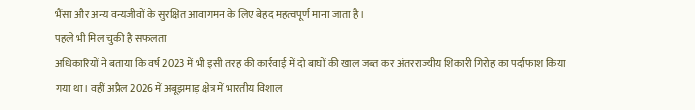भैंसा और अन्य वन्यजीवों के सुरक्षित आवागमन के लिए बेहद महत्वपूर्ण माना जाता है।
पहले भी मिल चुकी है सफलता
अधिकारियों ने बताया कि वर्ष 2023 में भी इसी तरह की कार्रवाई में दो बाघों की खाल जब्त कर अंतरराज्यीय शिकारी गिरोह का पर्दाफाश किया गया था। वहीं अप्रैल 2026 में अबूझमाड़ क्षेत्र में भारतीय विशाल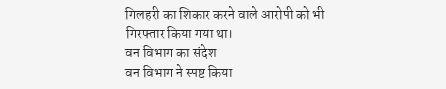गिलहरी का शिकार करने वाले आरोपी को भी गिरफ्तार किया गया था।
वन विभाग का संदेश
वन विभाग ने स्पष्ट किया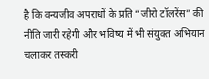है कि वन्यजीव अपराधों के प्रति “जीरो टॉलरेंस” की नीति जारी रहेगी और भविष्य में भी संयुक्त अभियान चलाकर तस्करी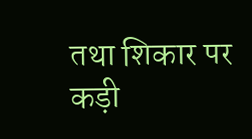तथा शिकार पर कड़ी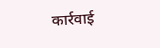कार्रवाई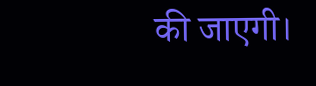की जाएगी।